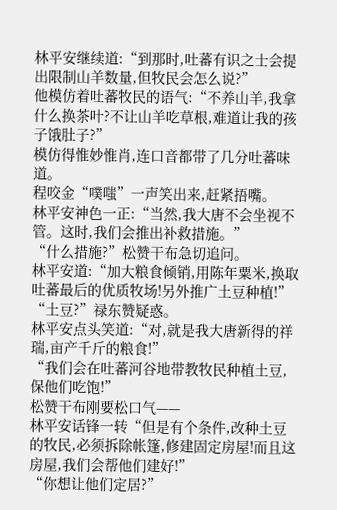林平安继续道:“到那时,吐蕃有识之士会提出限制山羊数量,但牧民会怎么说?”
他模仿着吐蕃牧民的语气:“不养山羊,我拿什么换茶叶?不让山羊吃草根,难道让我的孩子饿肚子?”
模仿得惟妙惟肖,连口音都带了几分吐蕃味道。
程咬金“噗嗤”一声笑出来,赶紧捂嘴。
林平安神色一正:“当然,我大唐不会坐视不管。这时,我们会推出补救措施。”
“什么措施?”松赞干布急切追问。
林平安道:“加大粮食倾销,用陈年粟米,换取吐蕃最后的优质牧场!另外推广土豆种植!”
“土豆?”禄东赞疑惑。
林平安点头笑道:“对,就是我大唐新得的祥瑞,亩产千斤的粮食!”
“我们会在吐蕃河谷地带教牧民种植土豆,保他们吃饱!”
松赞干布刚要松口气——
林平安话锋一转“但是有个条件,改种土豆的牧民,必须拆除帐篷,修建固定房屋!而且这房屋,我们会帮他们建好!”
“你想让他们定居?”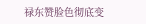禄东赞脸色彻底变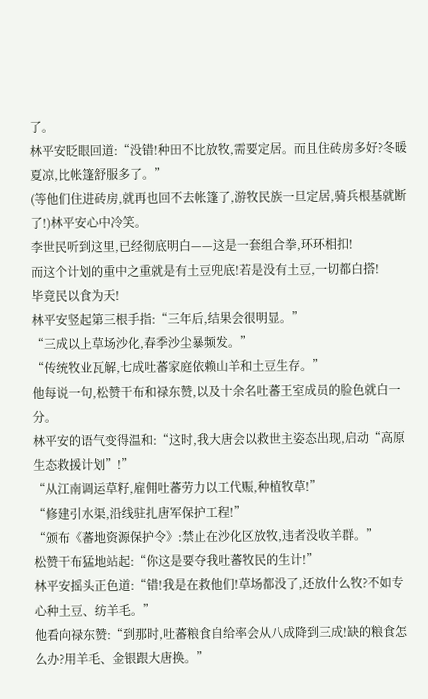了。
林平安眨眼回道:“没错!种田不比放牧,需要定居。而且住砖房多好?冬暖夏凉,比帐篷舒服多了。”
(等他们住进砖房,就再也回不去帐篷了,游牧民族一旦定居,骑兵根基就断了!)林平安心中冷笑。
李世民听到这里,已经彻底明白——这是一套组合拳,环环相扣!
而这个计划的重中之重就是有土豆兜底!若是没有土豆,一切都白搭!
毕竟民以食为天!
林平安竖起第三根手指:“三年后,结果会很明显。”
“三成以上草场沙化,春季沙尘暴频发。”
“传统牧业瓦解,七成吐蕃家庭依赖山羊和土豆生存。”
他每说一句,松赞干布和禄东赞,以及十余名吐蕃王室成员的脸色就白一分。
林平安的语气变得温和:“这时,我大唐会以救世主姿态出现,启动“高原生态救援计划”!”
“从江南调运草籽,雇佣吐蕃劳力以工代赈,种植牧草!”
“修建引水渠,沿线驻扎唐军保护工程!”
“颁布《蕃地资源保护令》:禁止在沙化区放牧,违者没收羊群。”
松赞干布猛地站起:“你这是要夺我吐蕃牧民的生计!”
林平安摇头正色道:“错!我是在救他们!草场都没了,还放什么牧?不如专心种土豆、纺羊毛。”
他看向禄东赞:“到那时,吐蕃粮食自给率会从八成降到三成!缺的粮食怎么办?用羊毛、金银跟大唐换。”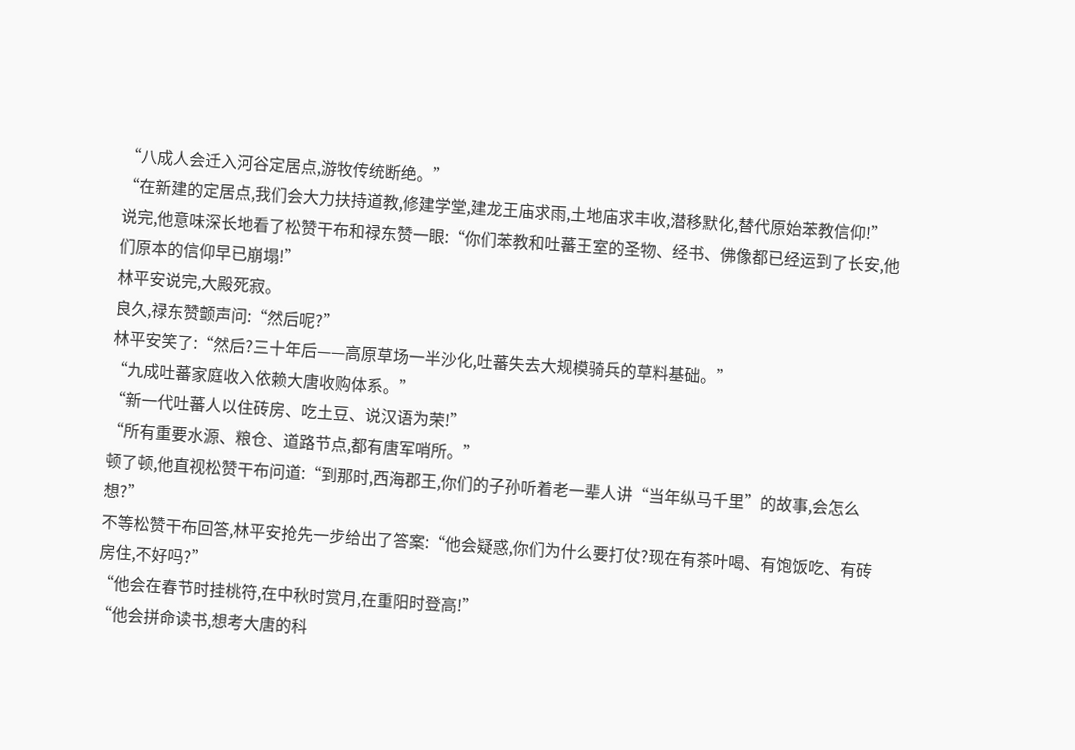“八成人会迁入河谷定居点,游牧传统断绝。”
“在新建的定居点,我们会大力扶持道教,修建学堂,建龙王庙求雨,土地庙求丰收,潜移默化,替代原始苯教信仰!”
说完,他意味深长地看了松赞干布和禄东赞一眼:“你们苯教和吐蕃王室的圣物、经书、佛像都已经运到了长安,他们原本的信仰早已崩塌!”
林平安说完,大殿死寂。
良久,禄东赞颤声问:“然后呢?”
林平安笑了:“然后?三十年后——高原草场一半沙化,吐蕃失去大规模骑兵的草料基础。”
“九成吐蕃家庭收入依赖大唐收购体系。”
“新一代吐蕃人以住砖房、吃土豆、说汉语为荣!”
“所有重要水源、粮仓、道路节点,都有唐军哨所。”
顿了顿,他直视松赞干布问道:“到那时,西海郡王,你们的子孙听着老一辈人讲“当年纵马千里”的故事,会怎么想?”
不等松赞干布回答,林平安抢先一步给出了答案:“他会疑惑,你们为什么要打仗?现在有茶叶喝、有饱饭吃、有砖房住,不好吗?”
“他会在春节时挂桃符,在中秋时赏月,在重阳时登高!”
“他会拼命读书,想考大唐的科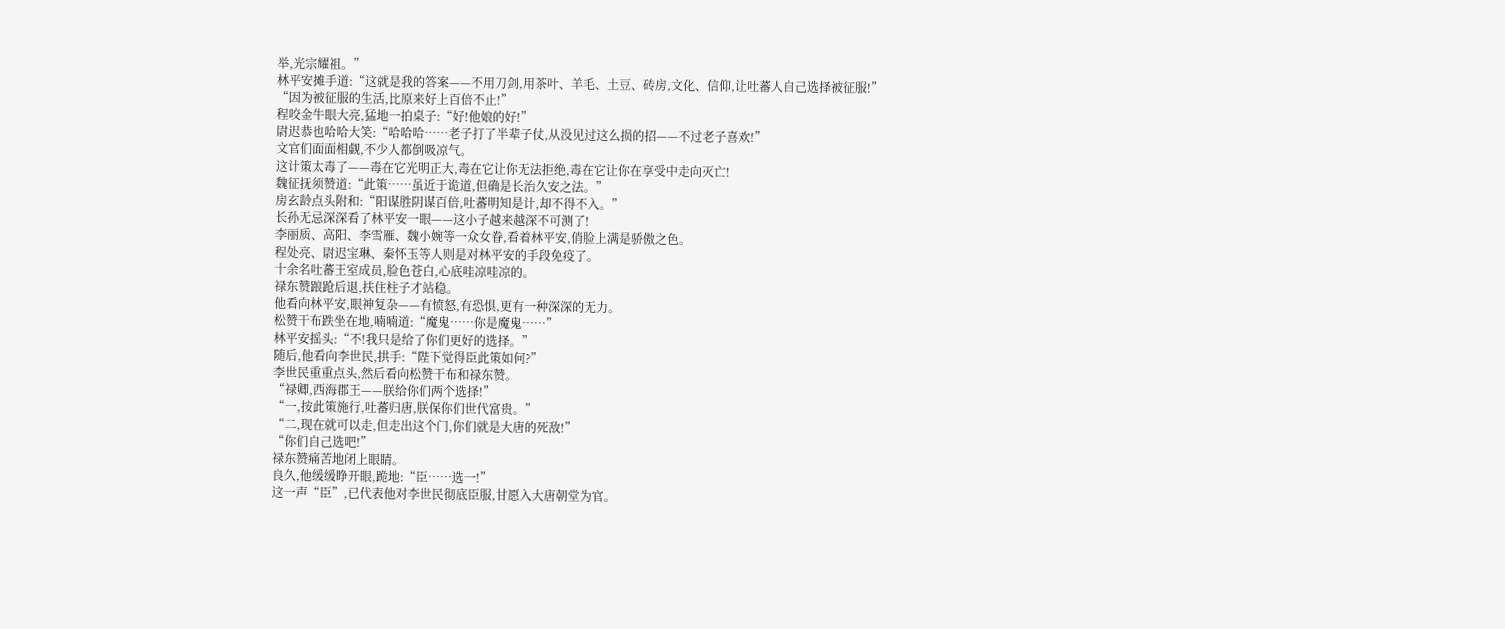举,光宗耀祖。”
林平安摊手道:“这就是我的答案——不用刀剑,用茶叶、羊毛、土豆、砖房,文化、信仰,让吐蕃人自己选择被征服!”
“因为被征服的生活,比原来好上百倍不止!”
程咬金牛眼大亮,猛地一拍桌子:“好!他娘的好!”
尉迟恭也哈哈大笑:“哈哈哈……老子打了半辈子仗,从没见过这么损的招——不过老子喜欢!”
文官们面面相觑,不少人都倒吸凉气。
这计策太毒了——毒在它光明正大,毒在它让你无法拒绝,毒在它让你在享受中走向灭亡!
魏征抚须赞道:“此策……虽近于诡道,但确是长治久安之法。”
房玄龄点头附和:“阳谋胜阴谋百倍,吐蕃明知是计,却不得不入。”
长孙无忌深深看了林平安一眼——这小子越来越深不可测了!
李丽质、高阳、李雪雁、魏小婉等一众女眷,看着林平安,俏脸上满是骄傲之色。
程处亮、尉迟宝琳、秦怀玉等人则是对林平安的手段免疫了。
十余名吐蕃王室成员,脸色苍白,心底哇凉哇凉的。
禄东赞踉跄后退,扶住柱子才站稳。
他看向林平安,眼神复杂——有愤怒,有恐惧,更有一种深深的无力。
松赞干布跌坐在地,喃喃道:“魔鬼……你是魔鬼……”
林平安摇头:“不!我只是给了你们更好的选择。”
随后,他看向李世民,拱手:“陛下觉得臣此策如何?”
李世民重重点头,然后看向松赞干布和禄东赞。
“禄卿,西海郡王——朕给你们两个选择!”
“一,按此策施行,吐蕃归唐,朕保你们世代富贵。”
“二,现在就可以走,但走出这个门,你们就是大唐的死敌!”
“你们自己选吧!”
禄东赞痛苦地闭上眼睛。
良久,他缓缓睁开眼,跪地:“臣……选一!”
这一声“臣”,已代表他对李世民彻底臣服,甘愿入大唐朝堂为官。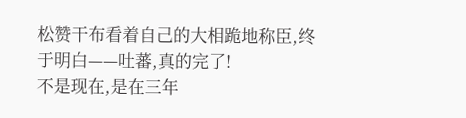松赞干布看着自己的大相跪地称臣,终于明白——吐蕃,真的完了!
不是现在,是在三年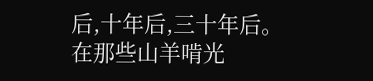后,十年后,三十年后。
在那些山羊啃光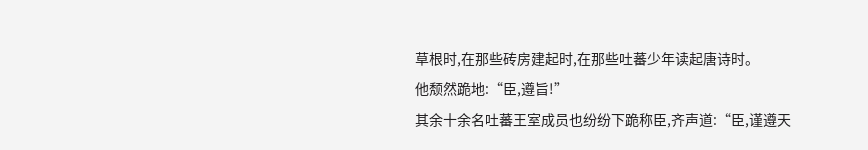草根时,在那些砖房建起时,在那些吐蕃少年读起唐诗时。
他颓然跪地:“臣,遵旨!”
其余十余名吐蕃王室成员也纷纷下跪称臣,齐声道:“臣,谨遵天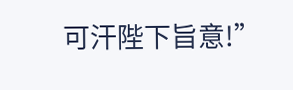可汗陛下旨意!”